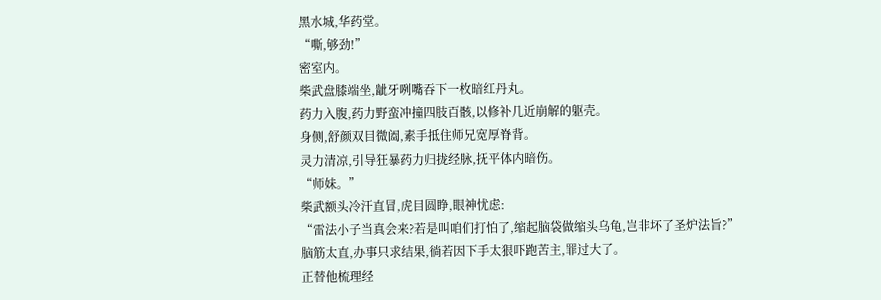黑水城,华药堂。
“嘶,够劲!”
密室内。
柴武盘膝端坐,龇牙咧嘴吞下一枚暗红丹丸。
药力入腹,药力野蛮冲撞四肢百骸,以修补几近崩解的躯壳。
身侧,舒颜双目微阖,素手抵住师兄宽厚脊背。
灵力清凉,引导狂暴药力归拢经脉,抚平体内暗伤。
“师妹。”
柴武额头冷汗直冒,虎目圆睁,眼神忧虑:
“雷法小子当真会来?若是叫咱们打怕了,缩起脑袋做缩头乌龟,岂非坏了圣炉法旨?”
脑筋太直,办事只求结果,徜若因下手太狠吓跑苦主,罪过大了。
正替他梳理经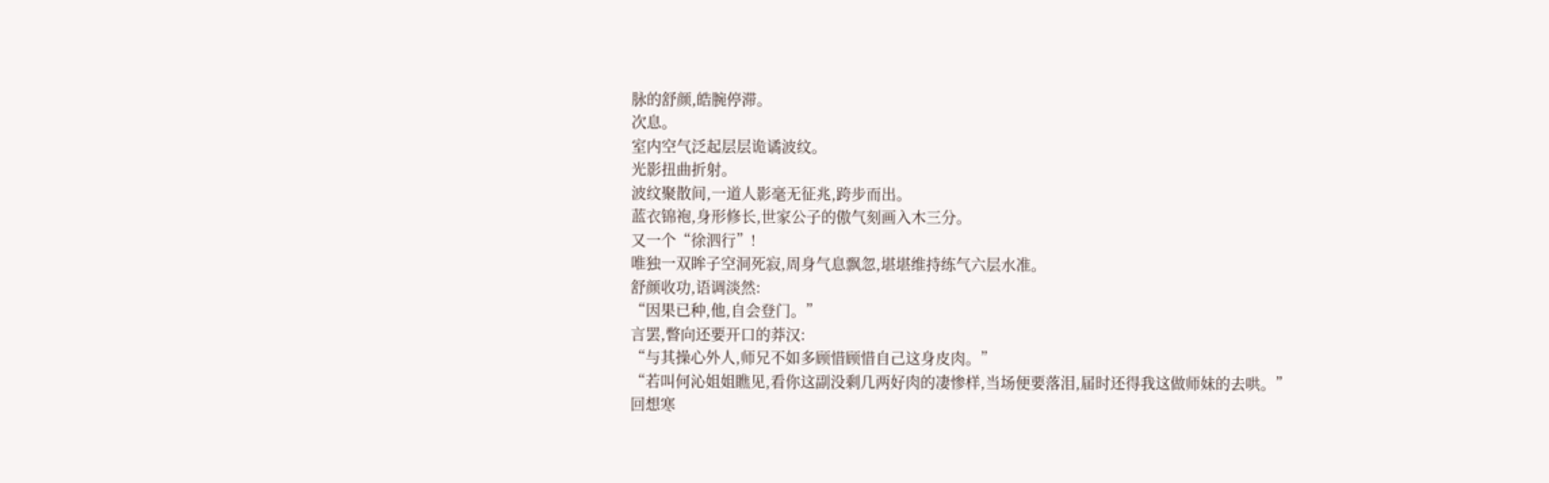脉的舒颜,皓腕停滞。
次息。
室内空气泛起层层诡谲波纹。
光影扭曲折射。
波纹聚散间,一道人影毫无征兆,跨步而出。
蓝衣锦袍,身形修长,世家公子的傲气刻画入木三分。
又一个“徐泗行”!
唯独一双眸子空洞死寂,周身气息飘忽,堪堪维持练气六层水准。
舒颜收功,语调淡然:
“因果已种,他,自会登门。”
言罢,瞥向还要开口的莽汉:
“与其操心外人,师兄不如多顾惜顾惜自己这身皮肉。”
“若叫何沁姐姐瞧见,看你这副没剩几两好肉的凄惨样,当场便要落泪,届时还得我这做师妹的去哄。”
回想寒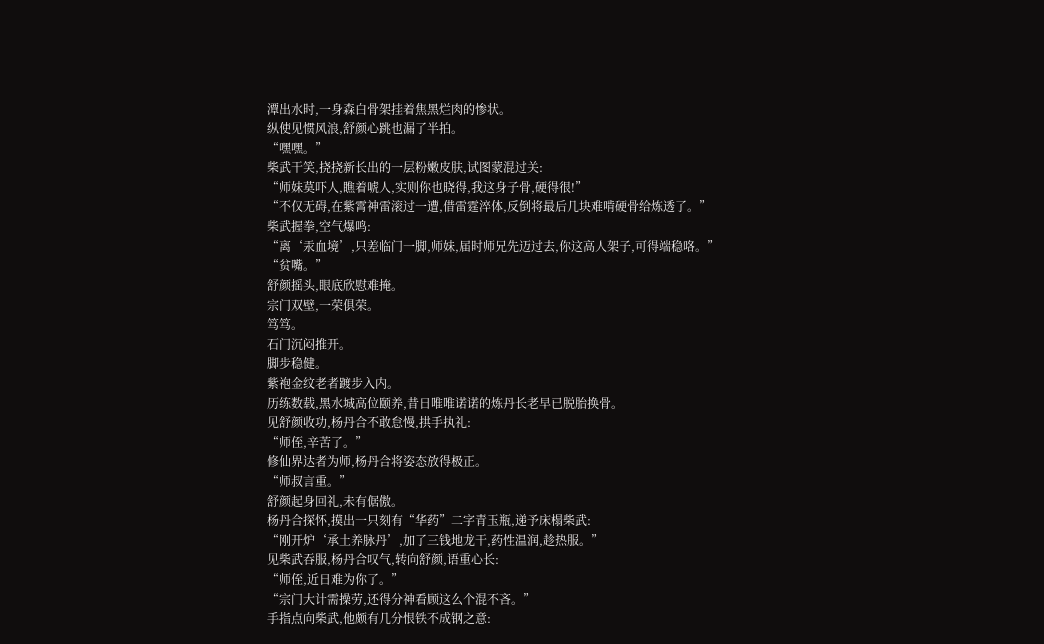潭出水时,一身森白骨架挂着焦黑烂肉的惨状。
纵使见惯风浪,舒颜心跳也漏了半拍。
“嘿嘿。”
柴武干笑,挠挠新长出的一层粉嫩皮肤,试图蒙混过关:
“师妹莫吓人,瞧着唬人,实则你也晓得,我这身子骨,硬得很!”
“不仅无碍,在紫霄神雷滚过一遭,借雷霆淬体,反倒将最后几块难啃硬骨给炼透了。”
柴武握拳,空气爆鸣:
“离‘汞血境’,只差临门一脚,师妹,届时师兄先迈过去,你这高人架子,可得端稳咯。”
“贫嘴。”
舒颜摇头,眼底欣慰难掩。
宗门双壁,一荣俱荣。
笃笃。
石门沉闷推开。
脚步稳健。
紫袍金纹老者踱步入内。
历练数载,黑水城高位颐养,昔日唯唯诺诺的炼丹长老早已脱胎换骨。
见舒颜收功,杨丹合不敢怠慢,拱手执礼:
“师侄,辛苦了。”
修仙界达者为师,杨丹合将姿态放得极正。
“师叔言重。”
舒颜起身回礼,未有倨傲。
杨丹合探怀,摸出一只刻有“华药”二字青玉瓶,递予床榻柴武:
“刚开炉‘承土养脉丹’,加了三钱地龙干,药性温润,趁热服。”
见柴武吞服,杨丹合叹气,转向舒颜,语重心长:
“师侄,近日难为你了。”
“宗门大计需操劳,还得分神看顾这么个混不吝。”
手指点向柴武,他颇有几分恨铁不成钢之意: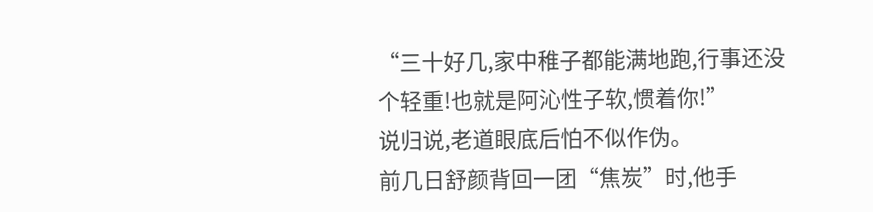“三十好几,家中稚子都能满地跑,行事还没个轻重!也就是阿沁性子软,惯着你!”
说归说,老道眼底后怕不似作伪。
前几日舒颜背回一团“焦炭”时,他手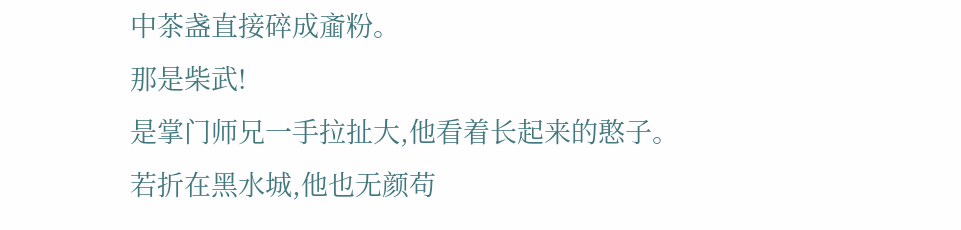中茶盏直接碎成齑粉。
那是柴武!
是掌门师兄一手拉扯大,他看着长起来的憨子。
若折在黑水城,他也无颜苟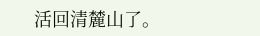活回清麓山了。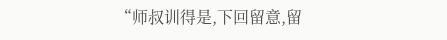“师叔训得是,下回留意,留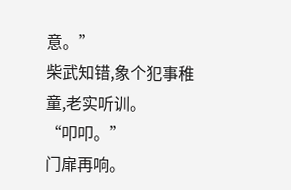意。”
柴武知错,象个犯事稚童,老实听训。
“叩叩。”
门扉再响。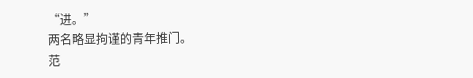“进。”
两名略显拘谨的青年推门。
范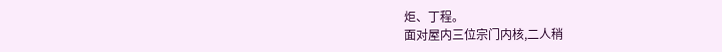炬、丁程。
面对屋内三位宗门内核,二人稍